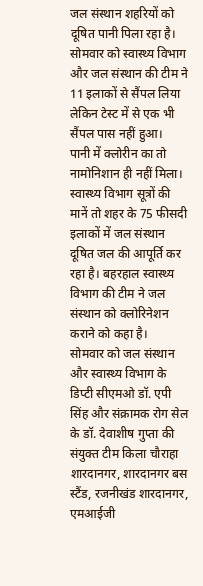जल संस्थान शहरियों को दूषित पानी पिला रहा है। सोमवार को स्वास्थ्य विभाग और जल संस्थान की टीम ने 11 इलाकों से सैंपल लिया लेकिन टेस्ट में से एक भी सैंपल पास नहीं हुआ।
पानी में क्लोरीन का तो नामोनिशान ही नहीं मिला। स्वास्थ्य विभाग सूत्रों की मानें तो शहर के 75 फीसदी इलाकों में जल संस्थान दूषित जल की आपूर्ति कर रहा है। बहरहाल स्वास्थ्य विभाग की टीम ने जल संस्थान को क्लोरिनेशन कराने को कहा है।
सोमवार को जल संस्थान और स्वास्थ्य विभाग के डिप्टी सीएमओ डॉ. एपी सिंह और संक्रामक रोग सेल के डॉ. देवाशीष गुप्ता की संयुक्त टीम किला चौराहा शारदानगर, शारदानगर बस स्टैंड, रजनीखंड शारदानगर, एमआईजी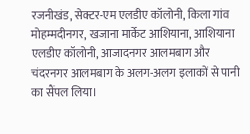रजनीखंड, सेक्टर-एम एलडीए कॉलोनी, किला गांव मोहम्मदीनगर, खजाना मार्केट आशियाना, आशियाना एलडीए कॉलोनी, आजादनगर आलमबाग और चंदरनगर आलमबाग के अलग-अलग इलाकों से पानी का सैंपल लिया।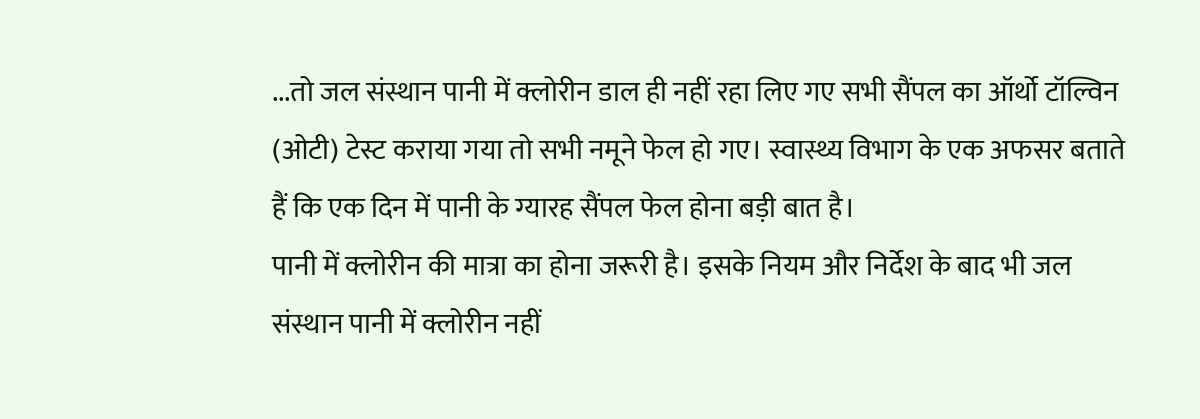...तो जल संस्थान पानी में क्लोरीन डाल ही नहीं रहा लिए गए सभी सैंपल का ऑर्थो टॉल्विन (ओटी) टेस्ट कराया गया तो सभी नमूने फेल हो गए। स्वास्थ्य विभाग के एक अफसर बताते हैं कि एक दिन में पानी के ग्यारह सैंपल फेल होना बड़ी बात है।
पानी में क्लोरीन की मात्रा का होना जरूरी है। इसके नियम और निर्देश के बाद भी जल संस्थान पानी में क्लोरीन नहीं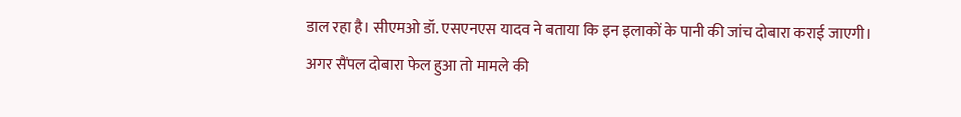डाल रहा है। सीएमओ डॉ. एसएनएस यादव ने बताया कि इन इलाकों के पानी की जांच दोबारा कराई जाएगी। अगर सैंपल दोबारा फेल हुआ तो मामले की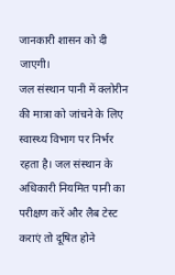जानकारी शासन को दी जाएगी।
जल संस्थान पानी में क्लोरीन की मात्रा को जांचने के लिए स्वास्थ्य विभाग पर निर्भर रहता है। जल संस्थान के अधिकारी नियमित पानी का परीक्षण करें और लैब टेस्ट कराएं तो दूषित होने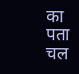का पता चल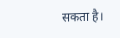सकता है।